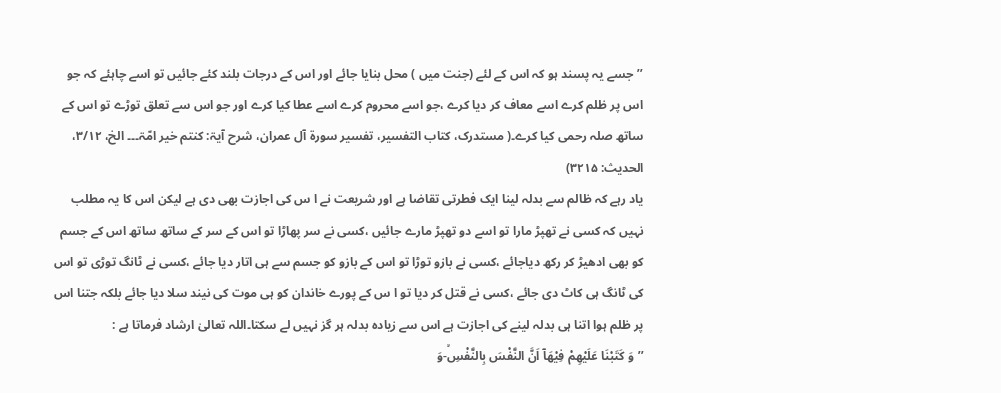’’جسے یہ پسند ہو کہ اس کے لئے (جنت میں ) محل بنایا جائے اور اس کے درجات بلند کئے جائیں تو اسے چاہئے کہ جو اس پر ظلم کرے اسے معاف کر دیا کرے ،جو اسے محروم کرے اسے عطا کیا کرے اور جو اس سے تعلق توڑے تو اس کے ساتھ صلہ رحمی کیا کرے۔( مستدرک، کتاب التفسیر، تفسیر سورۃ آل عمران، شرح آیۃ: کنتم خیر امّۃ۔۔۔ الخ، ۳/۱۲، الحدیث: ۳۲۱۵)
یاد رہے کہ ظالم سے بدلہ لینا ایک فطرتی تقاضا ہے اور شریعت نے ا س کی اجازت بھی دی ہے لیکن اس کا یہ مطلب نہیں کہ کسی نے تھپڑ مارا تو اسے دو تھپڑ مارے جائیں ،کسی نے سر پھاڑا تو اس کے سر کے ساتھ ساتھ اس کے جسم کو بھی ادھیڑ کر رکھ دیاجائے ،کسی نے بازو توڑا تو اس کے بازو کو جسم سے ہی اتار دیا جائے ،کسی نے ٹانگ توڑی تو اس کی ٹانگ ہی کاٹ دی جائے ،کسی نے قتل کر دیا تو ا س کے پورے خاندان کو ہی موت کی نیند سلا دیا جائے بلکہ جتنا اس پر ظلم ہوا اتنا ہی بدلہ لینے کی اجازت ہے اس سے زیادہ بدلہ ہر گز نہیں لے سکتا۔اللہ تعالیٰ ارشاد فرماتا ہے :
’’وَ كَتَبْنَا عَلَیْهِمْ فِیْهَاۤ اَنَّ النَّفْسَ بِالنَّفْسِۙ-وَ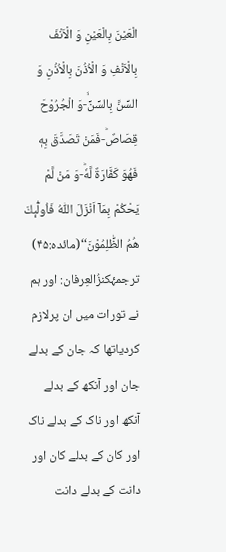الْعَیْنَ بِالْعَیْنِ وَ الْاَنْفَ بِالْاَنْفِ وَ الْاُذُنَ بِالْاُذُنِ وَ السِّنَّ بِالسِّنِّۙ-وَ الْجُرُوْحَ قِصَاصٌؕ-فَمَنْ تَصَدَّقَ بِهٖ فَهُوَ كَفَّارَةٌ لَّهٗؕ-وَ مَنْ لَّمْ یَحْكُمْ بِمَاۤ اَنْزَلَ اللّٰهُ فَاُولٰٓىٕكَ هُمُ الظّٰلِمُوْنَ‘‘(مائدہ:۴۵)
ترجمۂکنزُالعِرفان: اور ہم نے تورات میں ان پرلازم کردیاتھا کہ جان کے بدلے جان اور آنکھ کے بدلے آنکھ اور ناک کے بدلے ناک اور کان کے بدلے کان اور دانت کے بدلے دانت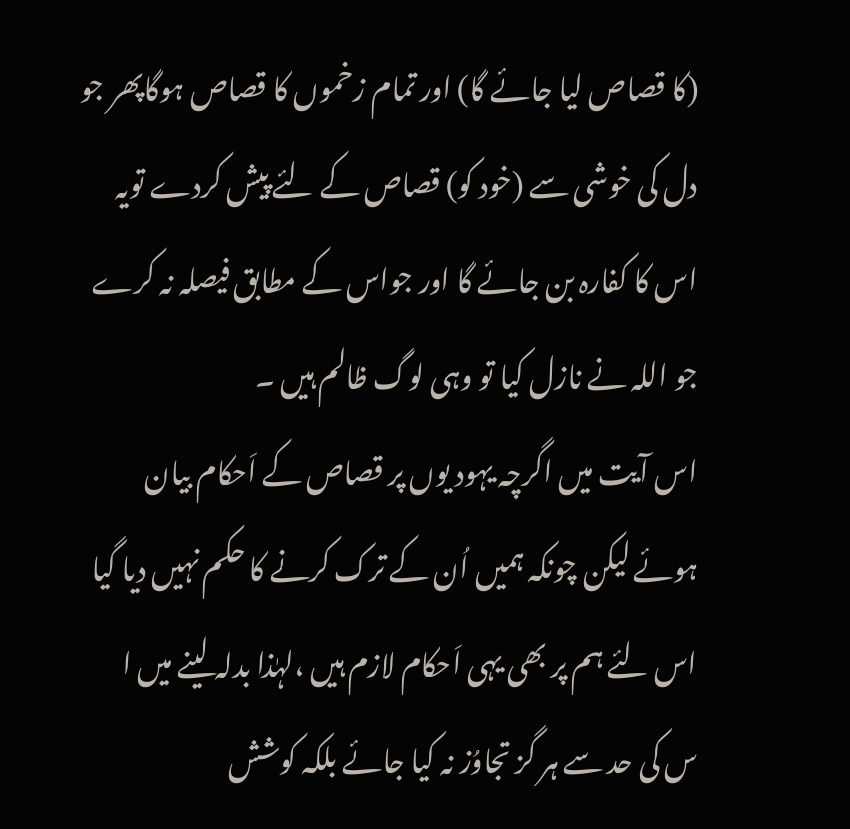(کا قصاص لیا جائے گا) اور تمام زخموں کا قصاص ہوگاپھر جو دل کی خوشی سے (خود کو) قصاص کے لئے پیش کردے تویہ اس کا کفارہ بن جائے گا اور جواس کے مطابق فیصلہ نہ کرے جو اللہ نے نازل کیا تو وہی لوگ ظالم ہیں ۔
اس آیت میں اگرچہ یہود یوں پر قصاص کے اَحکام بیان ہوئے لیکن چونکہ ہمیں اُن کے ترک کرنے کا حکم نہیں دیا گیا اس لئے ہم پر بھی یہی اَحکام لازم ہیں ،لہٰذا بدلہ لینے میں ا س کی حد سے ہر گز تجاوُز نہ کیا جائے بلکہ کوشش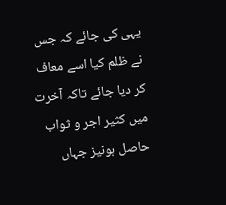یہی کی جائے کہ جس نے ظلم کیا اسے معاف کر دیا جائے تاکہ آخرت میں کثیر اجر و ثواب حاصل ہونیز جہاں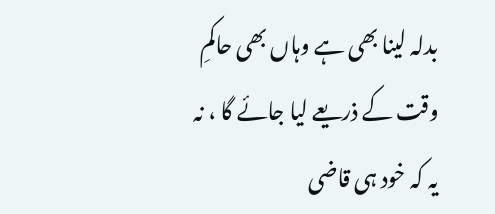بدلہ لینا بھی ہے وہاں بھی حاکمِ وقت کے ذریعے لیا جائے گا ، نہ یہ کہ خود ہی قاضی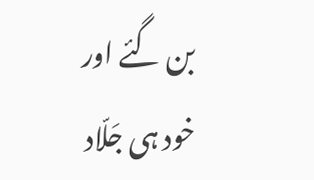بن گئے اور خود ہی جَلّاد